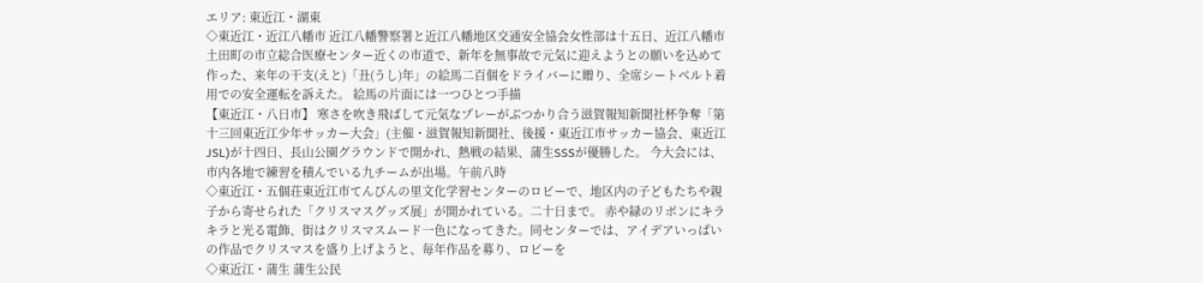エリア: 東近江・湖東
◇東近江・近江八幡市 近江八幡警察署と近江八幡地区交通安全協会女性部は十五日、近江八幡市土田町の市立総合医療センター近くの市道で、新年を無事故で元気に迎えようとの願いを込めて作った、来年の干支(えと)「丑(うし)年」の絵馬二百個をドライバーに贈り、全席シートベルト着用での安全運転を訴えた。 絵馬の片面には一つひとつ手描
【東近江・八日市】 寒さを吹き飛ばして元気なプレーがぶつかり合う滋賀報知新聞社杯争奪「第十三回東近江少年サッカー大会」(主催・滋賀報知新聞社、後援・東近江市サッカー協会、東近江JSL)が十四日、長山公園グラウンドで開かれ、熱戦の結果、蒲生SSSが優勝した。 今大会には、市内各地で練習を積んでいる九チームが出場。午前八時
◇東近江・五個荘東近江市てんびんの里文化学習センターのロビーで、地区内の子どもたちや親子から寄せられた「クリスマスグッズ展」が開かれている。二十日まで。 赤や緑のリボンにキラキラと光る電飾、街はクリスマスムード一色になってきた。同センターでは、アイデアいっぱいの作品でクリスマスを盛り上げようと、毎年作品を募り、ロビーを
◇東近江・蒲生 蒲生公民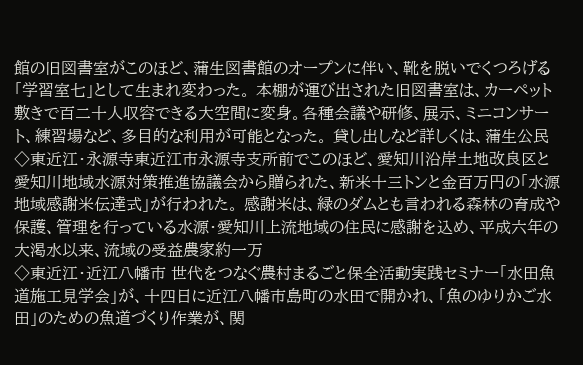館の旧図書室がこのほど、蒲生図書館のオープンに伴い、靴を脱いでくつろげる「学習室七」として生まれ変わった。 本棚が運び出された旧図書室は、カーペット敷きで百二十人収容できる大空間に変身。各種会議や研修、展示、ミニコンサート、練習場など、多目的な利用が可能となった。 貸し出しなど詳しくは、蒲生公民
◇東近江・永源寺東近江市永源寺支所前でこのほど、愛知川沿岸土地改良区と愛知川地域水源対策推進協議会から贈られた、新米十三トンと金百万円の「水源地域感謝米伝達式」が行われた。 感謝米は、緑のダムとも言われる森林の育成や保護、管理を行っている水源・愛知川上流地域の住民に感謝を込め、平成六年の大渇水以来、流域の受益農家約一万
◇東近江・近江八幡市 世代をつなぐ農村まるごと保全活動実践セミナー「水田魚道施工見学会」が、十四日に近江八幡市島町の水田で開かれ、「魚のゆりかご水田」のための魚道づくり作業が、関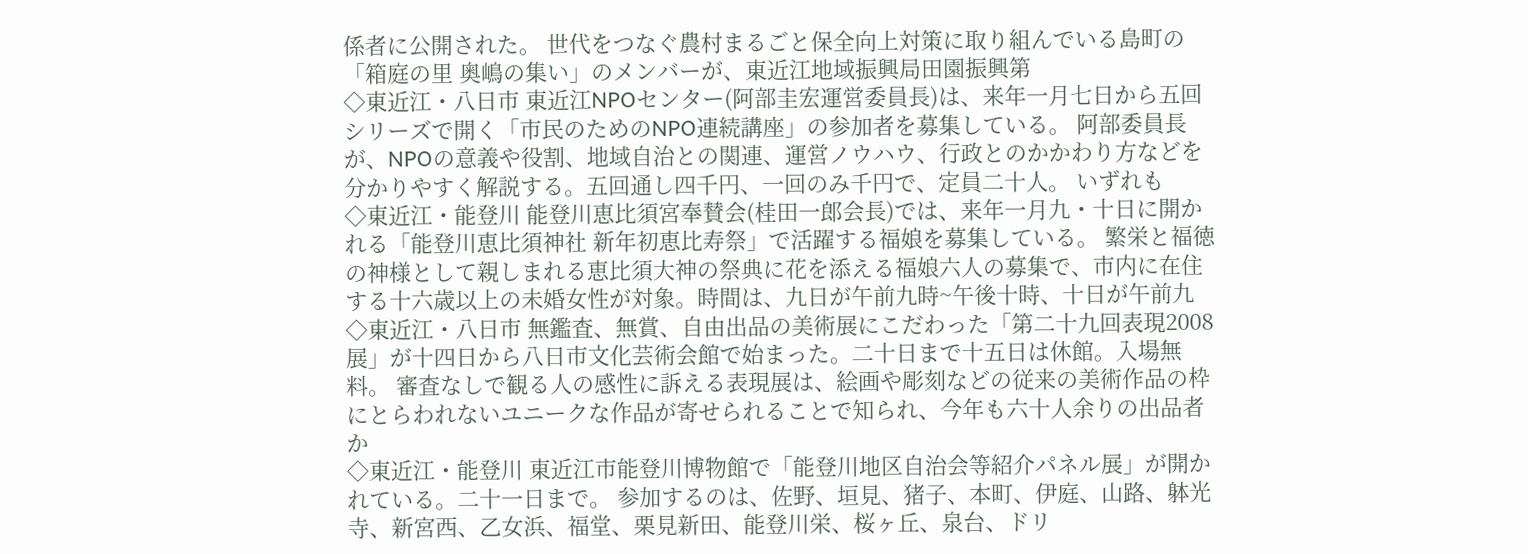係者に公開された。 世代をつなぐ農村まるごと保全向上対策に取り組んでいる島町の「箱庭の里 奥嶋の集い」のメンバーが、東近江地域振興局田園振興第
◇東近江・八日市 東近江NPOセンター(阿部圭宏運営委員長)は、来年一月七日から五回シリーズで開く「市民のためのNPO連続講座」の参加者を募集している。 阿部委員長が、NPOの意義や役割、地域自治との関連、運営ノウハウ、行政とのかかわり方などを分かりやすく解説する。五回通し四千円、一回のみ千円で、定員二十人。 いずれも
◇東近江・能登川 能登川恵比須宮奉賛会(桂田一郎会長)では、来年一月九・十日に開かれる「能登川恵比須神社 新年初恵比寿祭」で活躍する福娘を募集している。 繁栄と福徳の神様として親しまれる恵比須大神の祭典に花を添える福娘六人の募集で、市内に在住する十六歳以上の未婚女性が対象。時間は、九日が午前九時~午後十時、十日が午前九
◇東近江・八日市 無鑑査、無賞、自由出品の美術展にこだわった「第二十九回表現2008展」が十四日から八日市文化芸術会館で始まった。二十日まで十五日は休館。入場無料。 審査なしで観る人の感性に訴える表現展は、絵画や彫刻などの従来の美術作品の枠にとらわれないユニークな作品が寄せられることで知られ、今年も六十人余りの出品者か
◇東近江・能登川 東近江市能登川博物館で「能登川地区自治会等紹介パネル展」が開かれている。二十一日まで。 参加するのは、佐野、垣見、猪子、本町、伊庭、山路、躰光寺、新宮西、乙女浜、福堂、栗見新田、能登川栄、桜ヶ丘、泉台、ドリ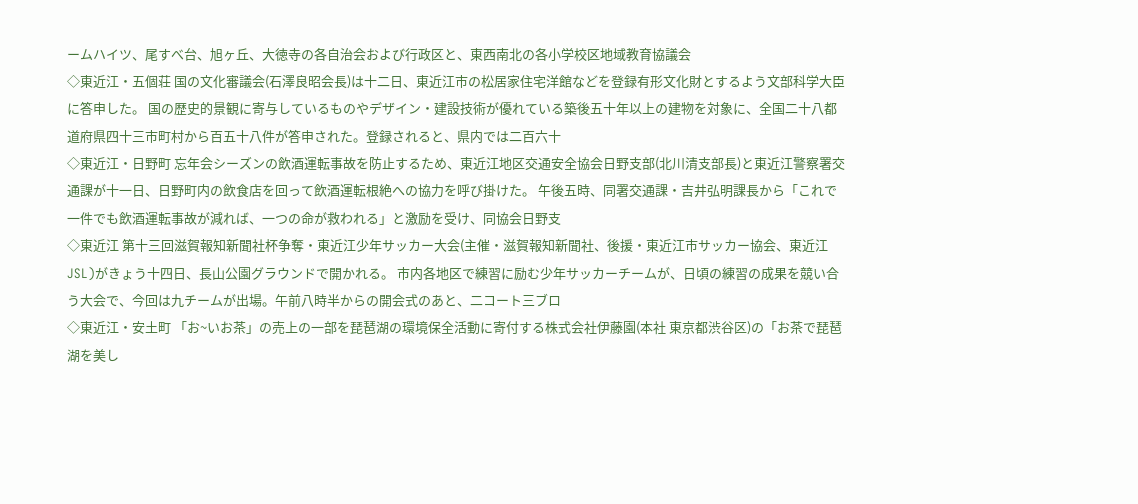ームハイツ、尾すべ台、旭ヶ丘、大徳寺の各自治会および行政区と、東西南北の各小学校区地域教育協議会
◇東近江・五個荘 国の文化審議会(石澤良昭会長)は十二日、東近江市の松居家住宅洋館などを登録有形文化財とするよう文部科学大臣に答申した。 国の歴史的景観に寄与しているものやデザイン・建設技術が優れている築後五十年以上の建物を対象に、全国二十八都道府県四十三市町村から百五十八件が答申された。登録されると、県内では二百六十
◇東近江・日野町 忘年会シーズンの飲酒運転事故を防止するため、東近江地区交通安全協会日野支部(北川清支部長)と東近江警察署交通課が十一日、日野町内の飲食店を回って飲酒運転根絶への協力を呼び掛けた。 午後五時、同署交通課・吉井弘明課長から「これで一件でも飲酒運転事故が減れば、一つの命が救われる」と激励を受け、同協会日野支
◇東近江 第十三回滋賀報知新聞社杯争奪・東近江少年サッカー大会(主催・滋賀報知新聞社、後援・東近江市サッカー協会、東近江JSL)がきょう十四日、長山公園グラウンドで開かれる。 市内各地区で練習に励む少年サッカーチームが、日頃の練習の成果を競い合う大会で、今回は九チームが出場。午前八時半からの開会式のあと、二コート三ブロ
◇東近江・安土町 「お~いお茶」の売上の一部を琵琶湖の環境保全活動に寄付する株式会社伊藤園(本社 東京都渋谷区)の「お茶で琵琶湖を美し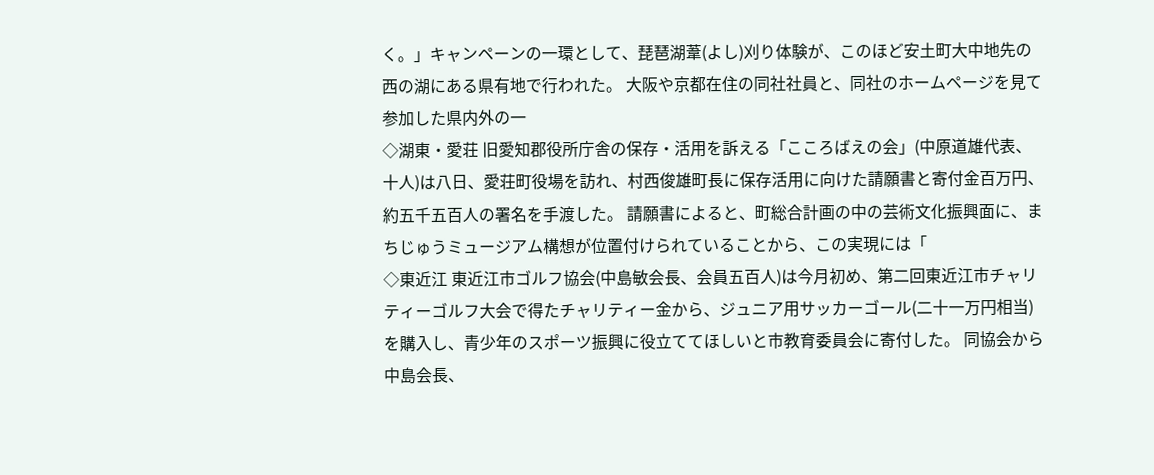く。」キャンペーンの一環として、琵琶湖葦(よし)刈り体験が、このほど安土町大中地先の西の湖にある県有地で行われた。 大阪や京都在住の同社社員と、同社のホームページを見て参加した県内外の一
◇湖東・愛荘 旧愛知郡役所庁舎の保存・活用を訴える「こころばえの会」(中原道雄代表、十人)は八日、愛荘町役場を訪れ、村西俊雄町長に保存活用に向けた請願書と寄付金百万円、約五千五百人の署名を手渡した。 請願書によると、町総合計画の中の芸術文化振興面に、まちじゅうミュージアム構想が位置付けられていることから、この実現には「
◇東近江 東近江市ゴルフ協会(中島敏会長、会員五百人)は今月初め、第二回東近江市チャリティーゴルフ大会で得たチャリティー金から、ジュニア用サッカーゴール(二十一万円相当)を購入し、青少年のスポーツ振興に役立ててほしいと市教育委員会に寄付した。 同協会から中島会長、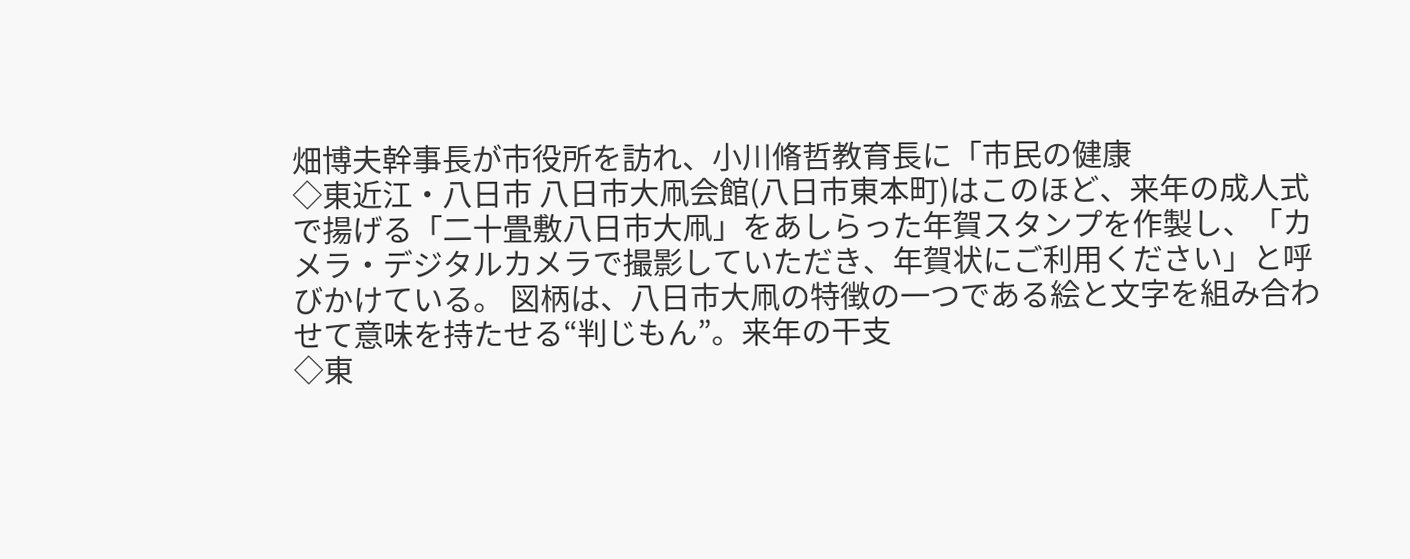畑博夫幹事長が市役所を訪れ、小川脩哲教育長に「市民の健康
◇東近江・八日市 八日市大凧会館(八日市東本町)はこのほど、来年の成人式で揚げる「二十畳敷八日市大凧」をあしらった年賀スタンプを作製し、「カメラ・デジタルカメラで撮影していただき、年賀状にご利用ください」と呼びかけている。 図柄は、八日市大凧の特徴の一つである絵と文字を組み合わせて意味を持たせる“判じもん”。来年の干支
◇東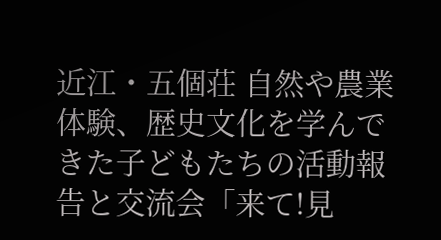近江・五個荘 自然や農業体験、歴史文化を学んできた子どもたちの活動報告と交流会「来て!見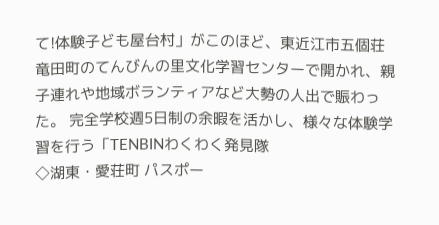て!体験子ども屋台村」がこのほど、東近江市五個荘竜田町のてんびんの里文化学習センターで開かれ、親子連れや地域ボランティアなど大勢の人出で賑わった。 完全学校週5日制の余暇を活かし、様々な体験学習を行う「TENBINわくわく発見隊
◇湖東・愛荘町 パスポー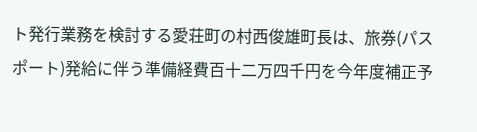ト発行業務を検討する愛荘町の村西俊雄町長は、旅券(パスポート)発給に伴う準備経費百十二万四千円を今年度補正予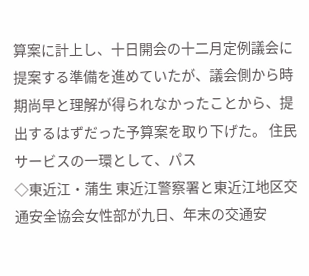算案に計上し、十日開会の十二月定例議会に提案する準備を進めていたが、議会側から時期尚早と理解が得られなかったことから、提出するはずだった予算案を取り下げた。 住民サービスの一環として、パス
◇東近江・蒲生 東近江警察署と東近江地区交通安全協会女性部が九日、年末の交通安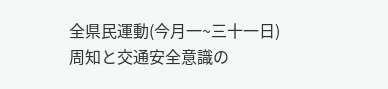全県民運動(今月一~三十一日)周知と交通安全意識の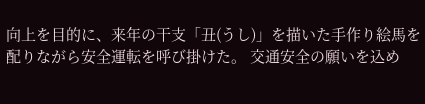向上を目的に、来年の干支「丑(うし)」を描いた手作り絵馬を配りながら安全運転を呼び掛けた。 交通安全の願いを込め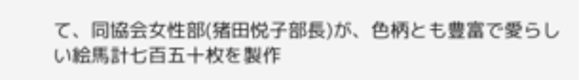て、同協会女性部(猪田悦子部長)が、色柄とも豊富で愛らしい絵馬計七百五十枚を製作